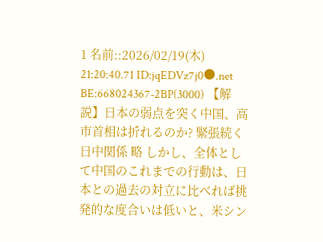1 名前::2026/02/19(木) 21:20:40.71 ID:jqEDVz7j0●.net BE:668024367-2BP(3000) 【解説】日本の弱点を突く中国、高市首相は折れるのか? 緊張続く日中関係 略 しかし、全体として中国のこれまでの行動は、日本との過去の対立に比べれば挑発的な度合いは低いと、米シン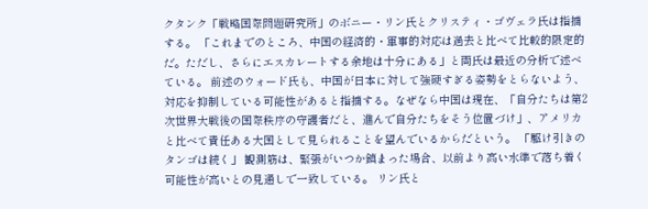クタンク「戦略国際問題研究所」のボニー・リン氏とクリスティ・ゴヴェラ氏は指摘する。 「これまでのところ、中国の経済的・軍事的対応は過去と比べて比較的限定的だ。ただし、さらにエスカレートする余地は十分にある」と両氏は最近の分析で述べている。 前述のウォード氏も、中国が日本に対して強硬すぎる姿勢をとらないよう、対応を抑制している可能性があると指摘する。なぜなら中国は現在、「自分たちは第2次世界大戦後の国際秩序の守護者だと、進んで自分たちをそう位置づけ」、アメリカと比べて責任ある大国として見られることを望んでいるからだという。 「駆け引きのタンゴは続く」 観測筋は、緊張がいつか鎮まった場合、以前より高い水準で落ち着く可能性が高いとの見通しで一致している。 リン氏と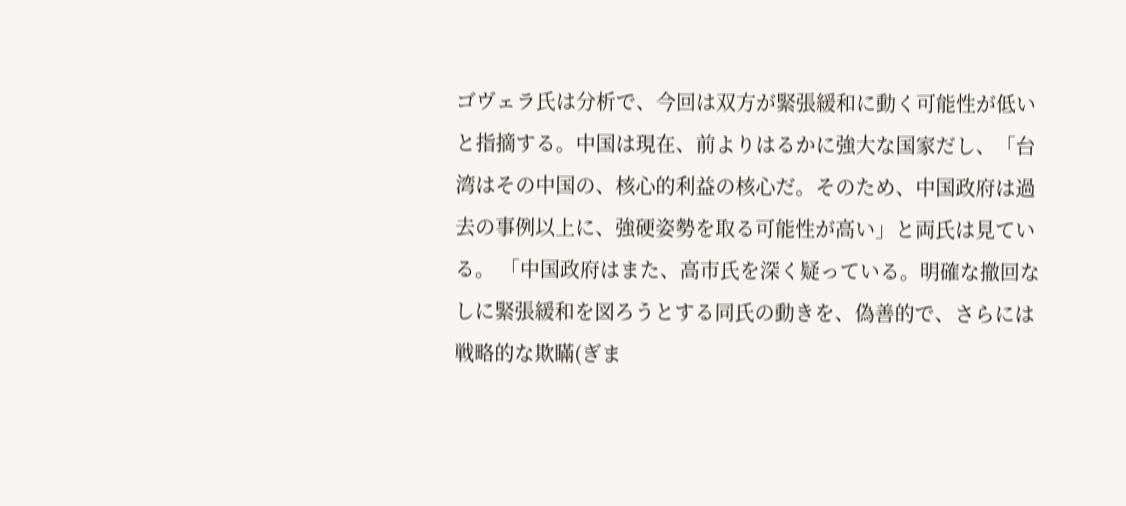ゴヴェラ氏は分析で、今回は双方が緊張緩和に動く可能性が低いと指摘する。中国は現在、前よりはるかに強大な国家だし、「台湾はその中国の、核心的利益の核心だ。そのため、中国政府は過去の事例以上に、強硬姿勢を取る可能性が高い」と両氏は見ている。 「中国政府はまた、高市氏を深く疑っている。明確な撤回なしに緊張緩和を図ろうとする同氏の動きを、偽善的で、さらには戦略的な欺瞞(ぎま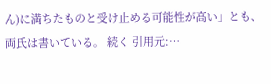ん)に満ちたものと受け止める可能性が高い」とも、両氏は書いている。 続く 引用元:…